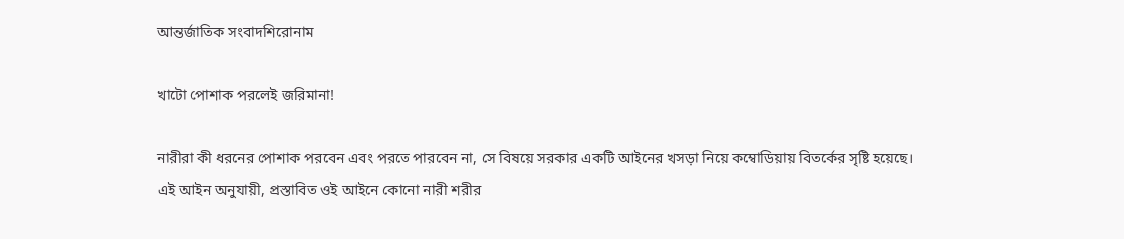আন্তর্জাতিক সংবাদশিরোনাম

খাটো পোশাক পরলেই জরিমানা!

নারীরা কী ধরনের পোশাক পরবেন এবং পরতে পারবেন না, সে বিষয়ে সরকার একটি আইনের খসড়া নিয়ে কম্বোডিয়ায় বিতর্কের সৃষ্টি হয়েছে।
এই আইন অনুযায়ী, প্রস্তাবিত ওই আইনে কোনো নারী শরীর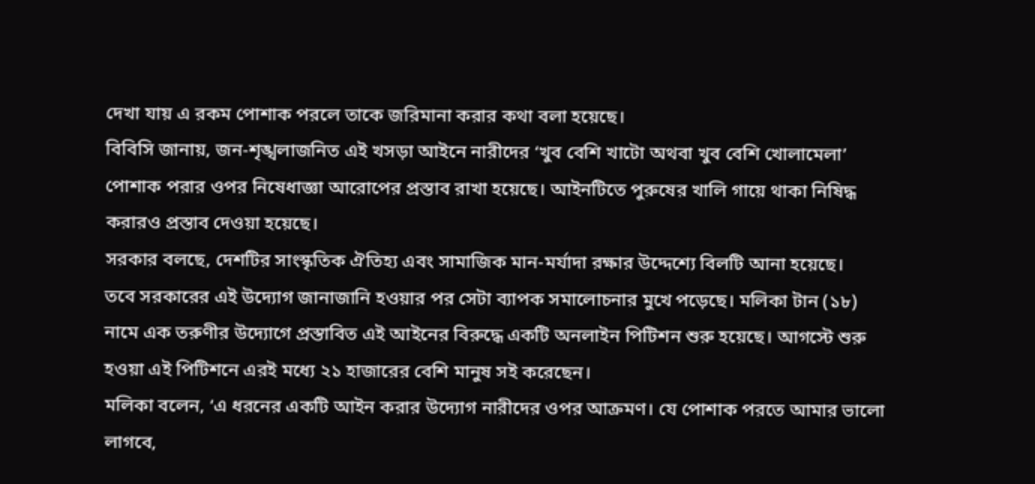দেখা যায় এ রকম পোশাক পরলে তাকে জরিমানা করার কথা বলা হয়েছে।
বিবিসি জানায়, জন-শৃঙ্খলাজনিত এই খসড়া আইনে নারীদের ‘খুব বেশি খাটো অথবা খুব বেশি খোলামেলা’ পোশাক পরার ওপর নিষেধাজ্ঞা আরোপের প্রস্তাব রাখা হয়েছে। আইনটিতে পুরুষের খালি গায়ে থাকা নিষিদ্ধ করারও প্রস্তাব দেওয়া হয়েছে।
সরকার বলছে, দেশটির সাংস্কৃতিক ঐতিহ্য এবং সামাজিক মান-মর্যাদা রক্ষার উদ্দেশ্যে বিলটি আনা হয়েছে।
তবে সরকারের এই উদ্যোগ জানাজানি হওয়ার পর সেটা ব্যাপক সমালোচনার মুখে পড়েছে। মলিকা টান (১৮) নামে এক তরুণীর উদ্যোগে প্রস্তাবিত এই আইনের বিরুদ্ধে একটি অনলাইন পিটিশন শুরু হয়েছে। আগস্টে শুরু হওয়া এই পিটিশনে এরই মধ্যে ২১ হাজারের বেশি মানুষ সই করেছেন।
মলিকা বলেন, ‘এ ধরনের একটি আইন করার উদ্যোগ নারীদের ওপর আক্রমণ। যে পোশাক পরতে আমার ভালো লাগবে,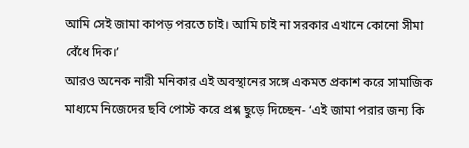আমি সেই জামা কাপড় পরতে চাই। আমি চাই না সরকার এখানে কোনো সীমা বেঁধে দিক।’
আরও অনেক নারী মনিকার এই অবস্থানের সঙ্গে একমত প্রকাশ করে সামাজিক মাধ্যমে নিজেদের ছবি পোস্ট করে প্রশ্ন ছুড়ে দিচ্ছেন- ‘এই জামা পরার জন্য কি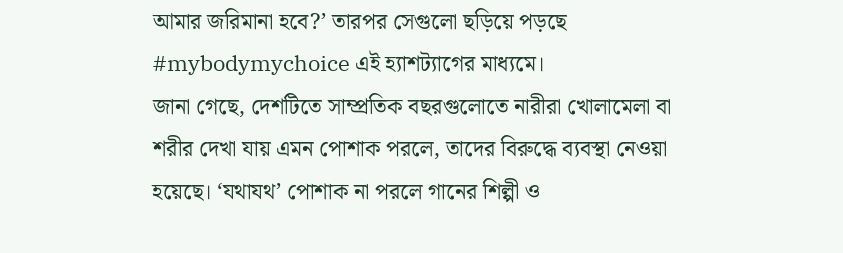আমার জরিমানা হবে?’ তারপর সেগুলো ছড়িয়ে পড়ছে #mybodymychoice এই হ্যাশট্যাগের মাধ্যমে।
জানা গেছে, দেশটিতে সাম্প্রতিক বছরগুলোতে নারীরা খোলামেলা বা শরীর দেখা যায় এমন পোশাক পরলে, তাদের বিরুদ্ধে ব্যবস্থা নেওয়া হয়েছে। ‘যথাযথ’ পোশাক না পরলে গানের শিল্পী ও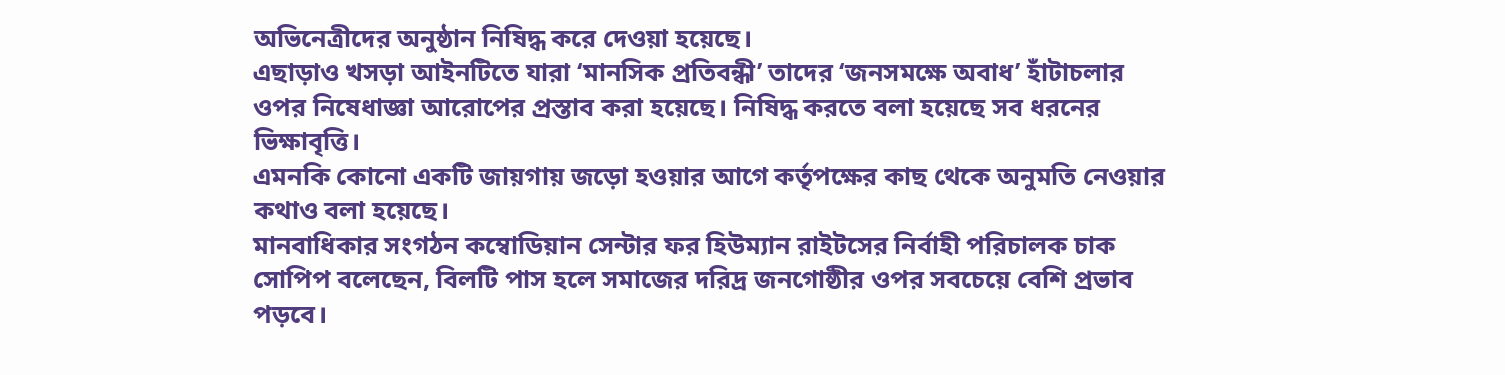অভিনেত্রীদের অনুষ্ঠান নিষিদ্ধ করে দেওয়া হয়েছে।
এছাড়াও খসড়া আইনটিতে যারা ‘মানসিক প্রতিবন্ধী’ তাদের ‘জনসমক্ষে অবাধ’ হাঁটাচলার ওপর নিষেধাজ্ঞা আরোপের প্রস্তাব করা হয়েছে। নিষিদ্ধ করতে বলা হয়েছে সব ধরনের ভিক্ষাবৃত্তি।
এমনকি কোনো একটি জায়গায় জড়ো হওয়ার আগে কর্তৃপক্ষের কাছ থেকে অনুমতি নেওয়ার কথাও বলা হয়েছে।
মানবাধিকার সংগঠন কম্বোডিয়ান সেন্টার ফর হিউম্যান রাইটসের নির্বাহী পরিচালক চাক সোপিপ বলেছেন, বিলটি পাস হলে সমাজের দরিদ্র জনগোষ্ঠীর ওপর সবচেয়ে বেশি প্রভাব পড়বে।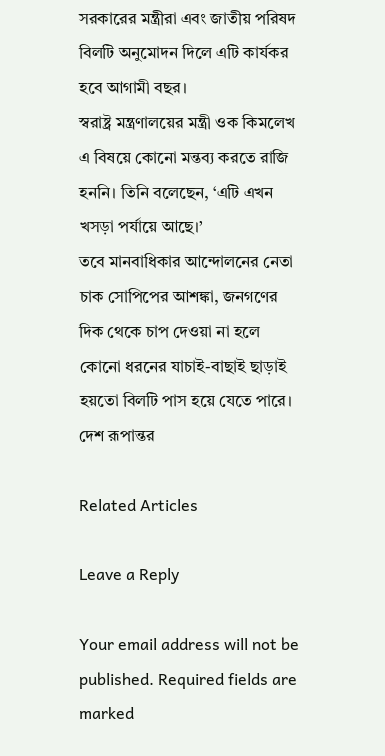সরকারের মন্ত্রীরা এবং জাতীয় পরিষদ বিলটি অনুমোদন দিলে এটি কার্যকর হবে আগামী বছর।
স্বরাষ্ট্র মন্ত্রণালয়ের মন্ত্রী ওক কিমলেখ এ বিষয়ে কোনো মন্তব্য করতে রাজি হননি। তিনি বলেছেন, ‘এটি এখন খসড়া পর্যায়ে আছে।’
তবে মানবাধিকার আন্দোলনের নেতা চাক সোপিপের আশঙ্কা, জনগণের দিক থেকে চাপ দেওয়া না হলে কোনো ধরনের যাচাই-বাছাই ছাড়াই হয়তো বিলটি পাস হয়ে যেতে পারে। দেশ রূপান্তর

Related Articles

Leave a Reply

Your email address will not be published. Required fields are marked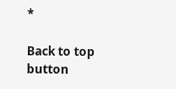*

Back to top button